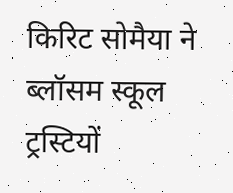किरिट सोमैया ने ब्लॉसम स्कूल ट्रस्टियों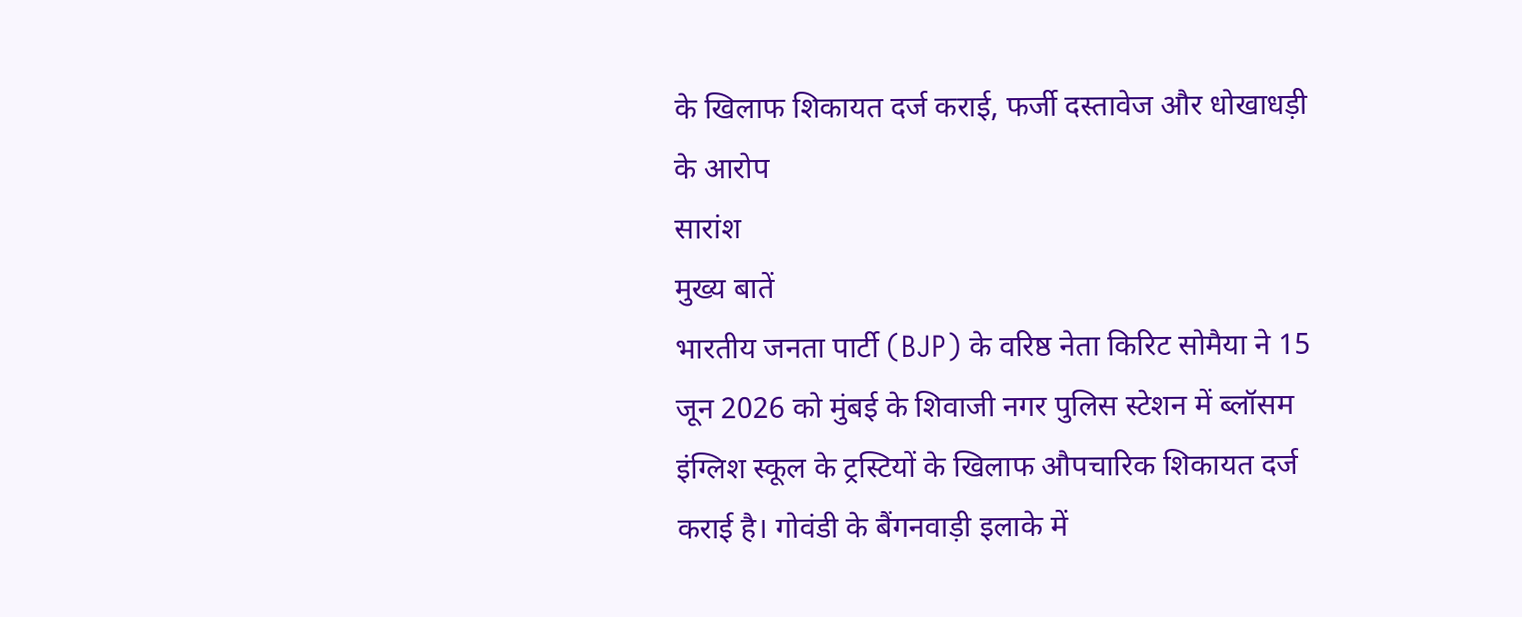के खिलाफ शिकायत दर्ज कराई, फर्जी दस्तावेज और धोखाधड़ी के आरोप
सारांश
मुख्य बातें
भारतीय जनता पार्टी (BJP) के वरिष्ठ नेता किरिट सोमैया ने 15 जून 2026 को मुंबई के शिवाजी नगर पुलिस स्टेशन में ब्लॉसम इंग्लिश स्कूल के ट्रस्टियों के खिलाफ औपचारिक शिकायत दर्ज कराई है। गोवंडी के बैंगनवाड़ी इलाके में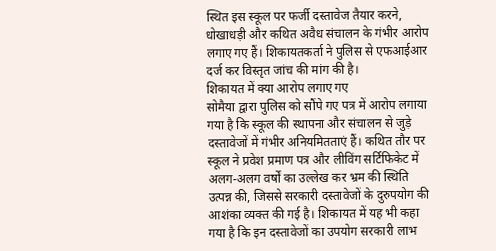स्थित इस स्कूल पर फर्जी दस्तावेज तैयार करने, धोखाधड़ी और कथित अवैध संचालन के गंभीर आरोप लगाए गए हैं। शिकायतकर्ता ने पुलिस से एफआईआर दर्ज कर विस्तृत जांच की मांग की है।
शिकायत में क्या आरोप लगाए गए
सोमैया द्वारा पुलिस को सौंपे गए पत्र में आरोप लगाया गया है कि स्कूल की स्थापना और संचालन से जुड़े दस्तावेजों में गंभीर अनियमितताएं हैं। कथित तौर पर स्कूल ने प्रवेश प्रमाण पत्र और लीविंग सर्टिफिकेट में अलग-अलग वर्षों का उल्लेख कर भ्रम की स्थिति उत्पन्न की, जिससे सरकारी दस्तावेजों के दुरुपयोग की आशंका व्यक्त की गई है। शिकायत में यह भी कहा गया है कि इन दस्तावेजों का उपयोग सरकारी लाभ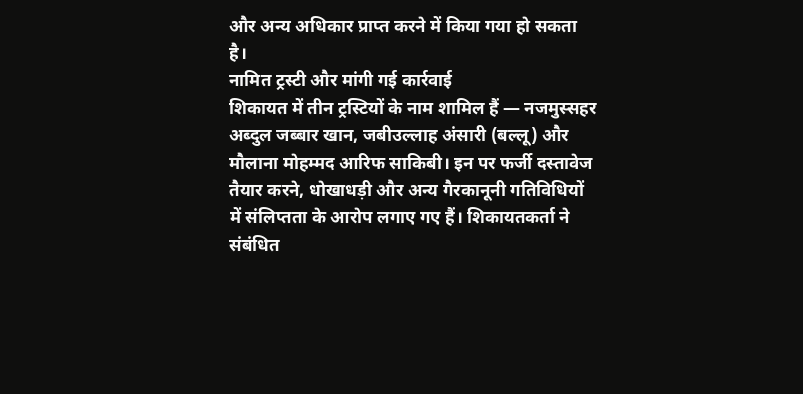और अन्य अधिकार प्राप्त करने में किया गया हो सकता है।
नामित ट्रस्टी और मांगी गई कार्रवाई
शिकायत में तीन ट्रस्टियों के नाम शामिल हैं — नजमुस्सहर अब्दुल जब्बार खान, जबीउल्लाह अंसारी (बल्लू) और मौलाना मोहम्मद आरिफ साकिबी। इन पर फर्जी दस्तावेज तैयार करने, धोखाधड़ी और अन्य गैरकानूनी गतिविधियों में संलिप्तता के आरोप लगाए गए हैं। शिकायतकर्ता ने संबंधित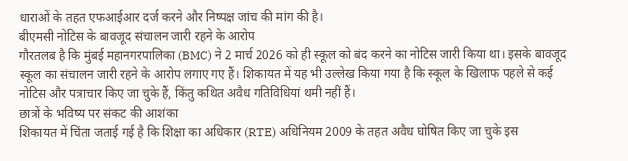धाराओं के तहत एफआईआर दर्ज करने और निष्पक्ष जांच की मांग की है।
बीएमसी नोटिस के बावजूद संचालन जारी रहने के आरोप
गौरतलब है कि मुंबई महानगरपालिका (BMC) ने 2 मार्च 2026 को ही स्कूल को बंद करने का नोटिस जारी किया था। इसके बावजूद स्कूल का संचालन जारी रहने के आरोप लगाए गए हैं। शिकायत में यह भी उल्लेख किया गया है कि स्कूल के खिलाफ पहले से कई नोटिस और पत्राचार किए जा चुके हैं, किंतु कथित अवैध गतिविधियां थमी नहीं हैं।
छात्रों के भविष्य पर संकट की आशंका
शिकायत में चिंता जताई गई है कि शिक्षा का अधिकार (RTE) अधिनियम 2009 के तहत अवैध घोषित किए जा चुके इस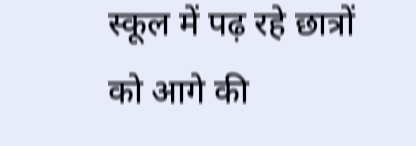स्कूल में पढ़ रहे छात्रों को आगे की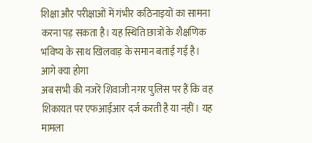शिक्षा और परीक्षाओं में गंभीर कठिनाइयों का सामना करना पड़ सकता है। यह स्थिति छात्रों के शैक्षणिक भविष्य के साथ खिलवाड़ के समान बताई गई है।
आगे क्या होगा
अब सभी की नजरें शिवाजी नगर पुलिस पर हैं कि वह शिकायत पर एफआईआर दर्ज करती है या नहीं। यह मामला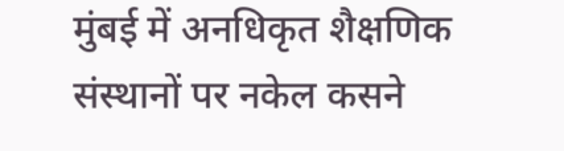मुंबई में अनधिकृत शैक्षणिक संस्थानों पर नकेल कसने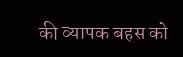की व्यापक बहस को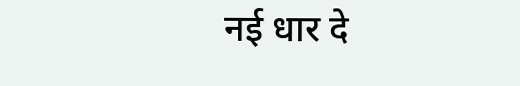नई धार दे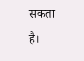सकता है।